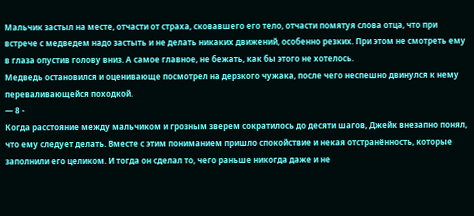Мальчик застыл на месте, отчасти от страха, сковавшего его тело, отчасти помятуя слова отца, что при встрече с медведем надо застыть и не делать никаких движений, особенно резких. При этом не смотреть ему в глаза опустив голову вниз. А самое главное, не бежать, как бы этого не хотелось.
Медведь остановился и оценивающе посмотрел на дерзкого чужака, после чего неспешно двинулся к нему переваливающейся походкой.
— 8 -
Когда расстояние между мальчиком и грозным зверем сократилось до десяти шагов, Джейк внезапно понял, что ему следует делать. Вместе с этим пониманием пришло спокойствие и некая отстранённость, которые заполнили его целиком. И тогда он сделал то, чего раньше никогда даже и не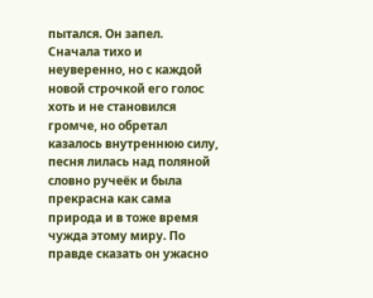пытался. Он запел.
Сначала тихо и неуверенно, но с каждой новой строчкой его голос хоть и не становился громче, но обретал казалось внутреннюю силу, песня лилась над поляной словно ручеёк и была прекрасна как сама природа и в тоже время чужда этому миру. По правде сказать он ужасно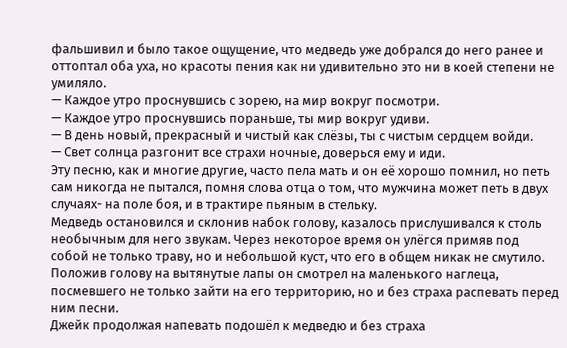фальшивил и было такое ощущение, что медведь уже добрался до него ранее и оттоптал оба уха, но красоты пения как ни удивительно это ни в коей степени не умиляло.
— Каждое утро проснувшись с зорею, на мир вокруг посмотри.
— Каждое утро проснувшись пораньше, ты мир вокруг удиви.
— В день новый, прекрасный и чистый как слёзы, ты с чистым сердцем войди.
— Свет солнца разгонит все страхи ночные, доверься ему и иди.
Эту песню, как и многие другие, часто пела мать и он её хорошо помнил, но петь сам никогда не пытался, помня слова отца о том, что мужчина может петь в двух случаях- на поле боя, и в трактире пьяным в стельку.
Медведь остановился и склонив набок голову, казалось прислушивался к столь необычным для него звукам. Через некоторое время он улёгся примяв под собой не только траву, но и небольшой куст, что его в общем никак не смутило. Положив голову на вытянутые лапы он смотрел на маленького наглеца, посмевшего не только зайти на его территорию, но и без страха распевать перед ним песни.
Джейк продолжая напевать подошёл к медведю и без страха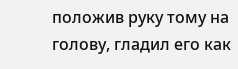положив руку тому на голову, гладил его как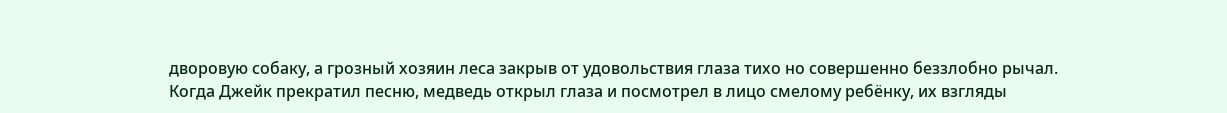дворовую собаку, а грозный хозяин леса закрыв от удовольствия глаза тихо но совершенно беззлобно рычал.
Когда Джейк прекратил песню, медведь открыл глаза и посмотрел в лицо смелому ребёнку, их взгляды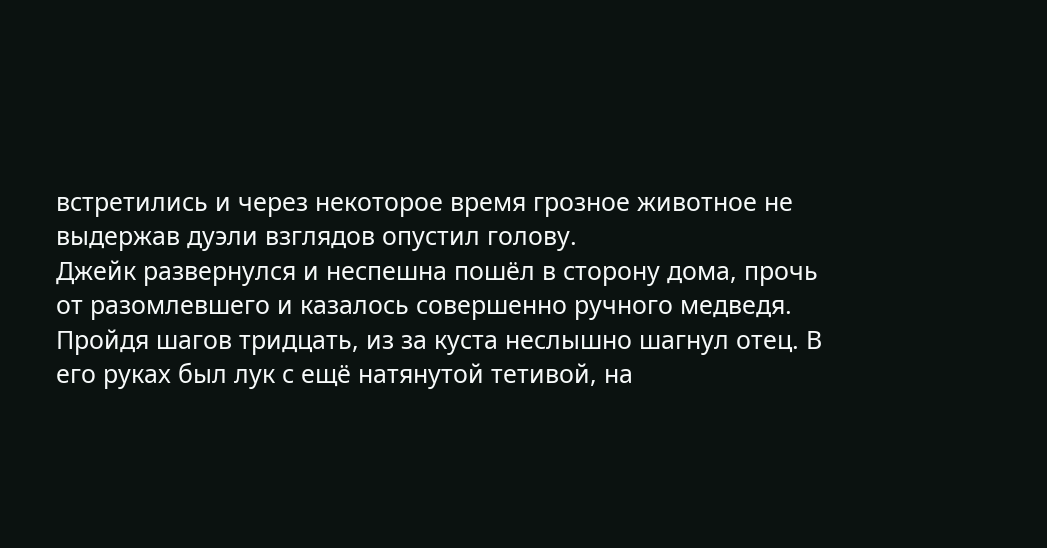встретились и через некоторое время грозное животное не выдержав дуэли взглядов опустил голову.
Джейк развернулся и неспешна пошёл в сторону дома, прочь от разомлевшего и казалось совершенно ручного медведя. Пройдя шагов тридцать, из за куста неслышно шагнул отец. В его руках был лук с ещё натянутой тетивой, на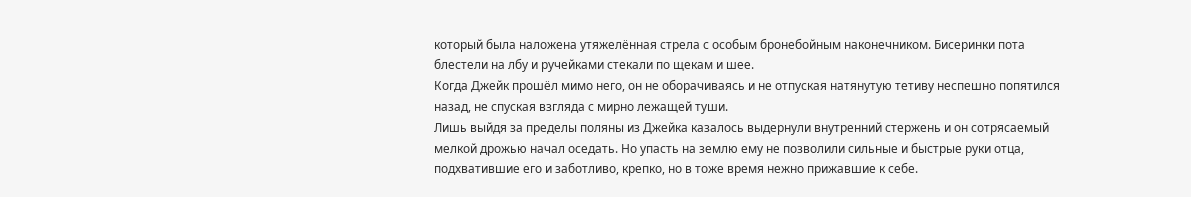который была наложена утяжелённая стрела с особым бронебойным наконечником. Бисеринки пота блестели на лбу и ручейками стекали по щекам и шее.
Когда Джейк прошёл мимо него, он не оборачиваясь и не отпуская натянутую тетиву неспешно попятился назад, не спуская взгляда с мирно лежащей туши.
Лишь выйдя за пределы поляны из Джейка казалось выдернули внутренний стержень и он сотрясаемый мелкой дрожью начал оседать. Но упасть на землю ему не позволили сильные и быстрые руки отца, подхватившие его и заботливо, крепко, но в тоже время нежно прижавшие к себе.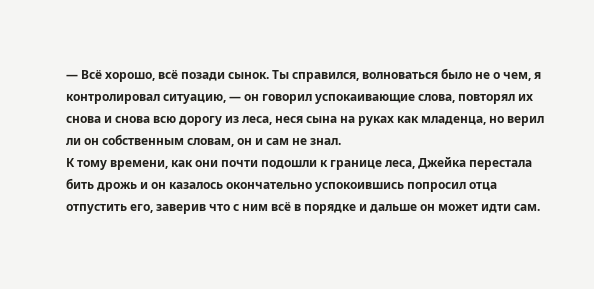— Всё хорошо, всё позади сынок. Ты справился, волноваться было не о чем, я контролировал ситуацию, — он говорил успокаивающие слова, повторял их снова и снова всю дорогу из леса, неся сына на руках как младенца, но верил ли он собственным словам, он и сам не знал.
К тому времени, как они почти подошли к границе леса, Джейка перестала бить дрожь и он казалось окончательно успокоившись попросил отца отпустить его, заверив что с ним всё в порядке и дальше он может идти сам.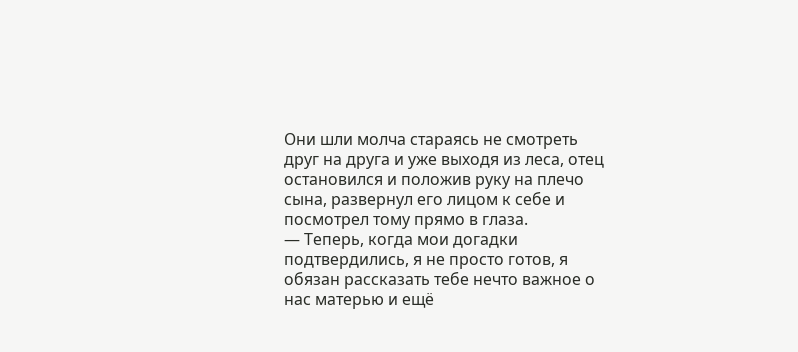Они шли молча стараясь не смотреть друг на друга и уже выходя из леса, отец остановился и положив руку на плечо сына, развернул его лицом к себе и посмотрел тому прямо в глаза.
— Теперь, когда мои догадки подтвердились, я не просто готов, я обязан рассказать тебе нечто важное о нас матерью и ещё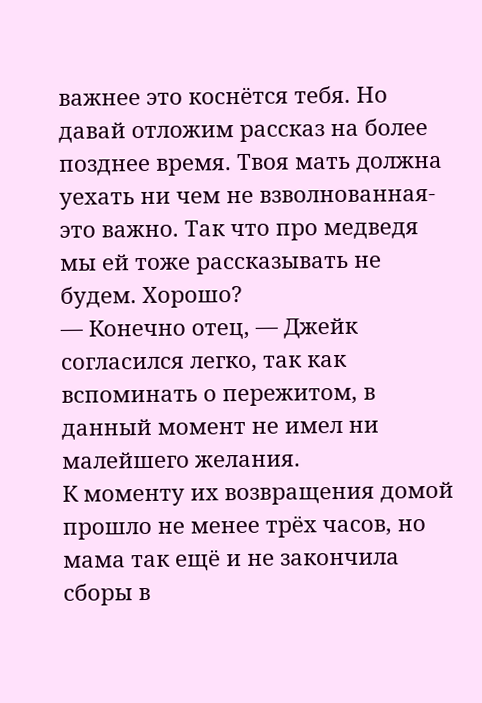важнее это коснётся тебя. Но давай отложим рассказ на более позднее время. Твоя мать должна уехать ни чем не взволнованная- это важно. Так что про медведя мы ей тоже рассказывать не будем. Хорошо?
— Конечно отец, — Джейк согласился легко, так как вспоминать о пережитом, в данный момент не имел ни малейшего желания.
К моменту их возвращения домой прошло не менее трёх часов, но мама так ещё и не закончила сборы в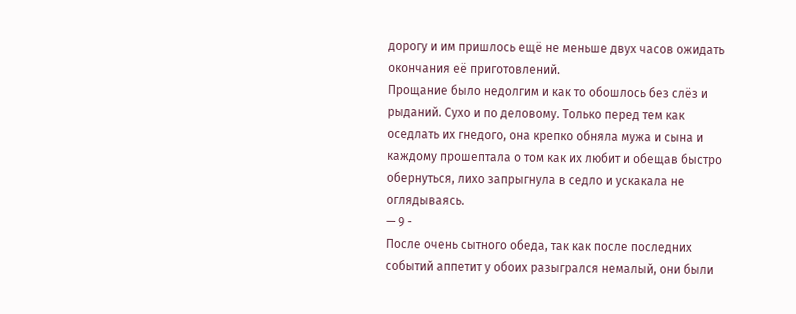дорогу и им пришлось ещё не меньше двух часов ожидать окончания её приготовлений.
Прощание было недолгим и как то обошлось без слёз и рыданий. Сухо и по деловому. Только перед тем как оседлать их гнедого, она крепко обняла мужа и сына и каждому прошептала о том как их любит и обещав быстро обернуться, лихо запрыгнула в седло и ускакала не оглядываясь.
— 9 -
После очень сытного обеда, так как после последних событий аппетит у обоих разыгрался немалый, они были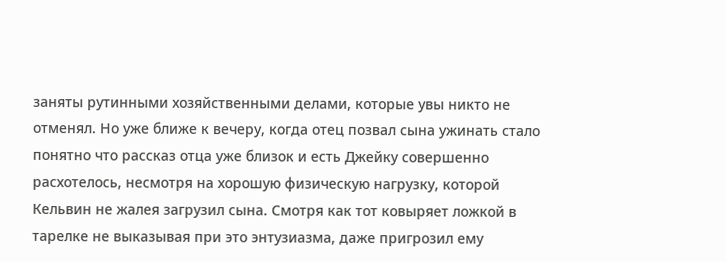заняты рутинными хозяйственными делами, которые увы никто не отменял. Но уже ближе к вечеру, когда отец позвал сына ужинать стало понятно что рассказ отца уже близок и есть Джейку совершенно расхотелось, несмотря на хорошую физическую нагрузку, которой Кельвин не жалея загрузил сына. Смотря как тот ковыряет ложкой в тарелке не выказывая при это энтузиазма, даже пригрозил ему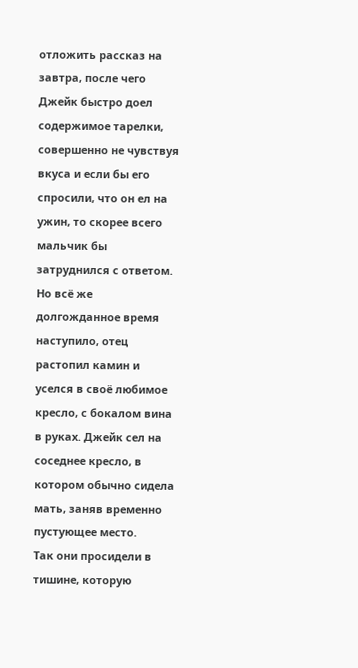отложить рассказ на завтра, после чего Джейк быстро доел содержимое тарелки, совершенно не чувствуя вкуса и если бы его спросили, что он ел на ужин, то скорее всего мальчик бы затруднился с ответом.
Но всё же долгожданное время наступило, отец растопил камин и уселся в своё любимое кресло, с бокалом вина в руках. Джейк сел на соседнее кресло, в котором обычно сидела мать, заняв временно пустующее место.
Так они просидели в тишине, которую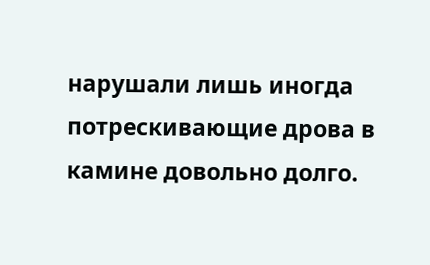нарушали лишь иногда потрескивающие дрова в камине довольно долго.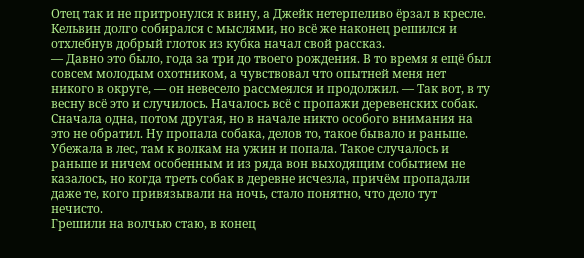Отец так и не притронулся к вину, а Джейк нетерпеливо ёрзал в кресле.
Кельвин долго собирался с мыслями, но всё же наконец решился и отхлебнув добрый глоток из кубка начал свой рассказ.
— Давно это было, года за три до твоего рождения. В то время я ещё был совсем молодым охотником, а чувствовал что опытней меня нет никого в округе, — он невесело рассмеялся и продолжил. — Так вот, в ту весну всё это и случилось. Началось всё с пропажи деревенских собак. Сначала одна, потом другая, но в начале никто особого внимания на это не обратил. Ну пропала собака, делов то, такое бывало и раньше. Убежала в лес, там к волкам на ужин и попала. Такое случалось и раньше и ничем особенным и из ряда вон выходящим событием не казалось, но когда треть собак в деревне исчезла, причём пропадали даже те, кого привязывали на ночь, стало понятно, что дело тут нечисто.
Грешили на волчью стаю, в конец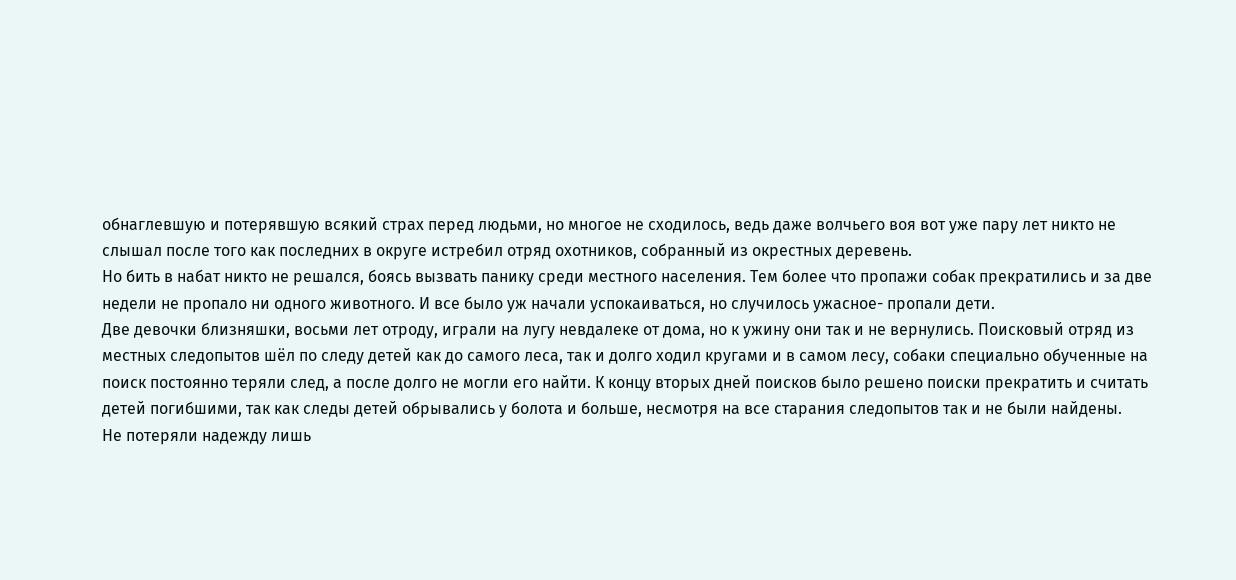обнаглевшую и потерявшую всякий страх перед людьми, но многое не сходилось, ведь даже волчьего воя вот уже пару лет никто не слышал после того как последних в округе истребил отряд охотников, собранный из окрестных деревень.
Но бить в набат никто не решался, боясь вызвать панику среди местного населения. Тем более что пропажи собак прекратились и за две недели не пропало ни одного животного. И все было уж начали успокаиваться, но случилось ужасное- пропали дети.
Две девочки близняшки, восьми лет отроду, играли на лугу невдалеке от дома, но к ужину они так и не вернулись. Поисковый отряд из местных следопытов шёл по следу детей как до самого леса, так и долго ходил кругами и в самом лесу, собаки специально обученные на поиск постоянно теряли след, а после долго не могли его найти. К концу вторых дней поисков было решено поиски прекратить и считать детей погибшими, так как следы детей обрывались у болота и больше, несмотря на все старания следопытов так и не были найдены.
Не потеряли надежду лишь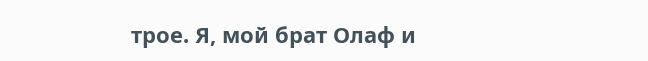трое. Я, мой брат Олаф и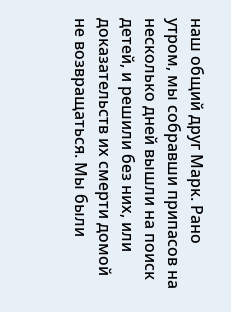наш общий друг Марк. Рано утром, мы собравши припасов на несколько дней вышли на поиск детей, и решили без них, или доказательств их смерти домой не возвращаться. Мы были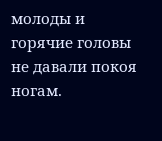молоды и горячие головы не давали покоя ногам.